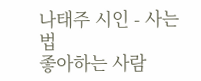나태주 시인 - 사는 법
좋아하는 사람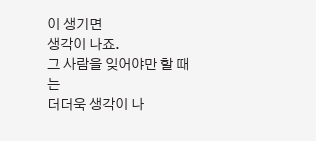이 생기면
생각이 나죠.
그 사람을 잊어야만 할 때는
더더욱 생각이 나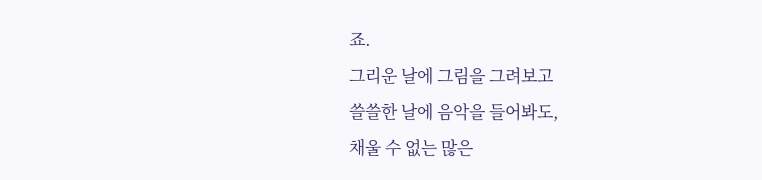죠.
그리운 날에 그림을 그려보고
쓸쓸한 날에 음악을 들어봐도,
채울 수 없는 많은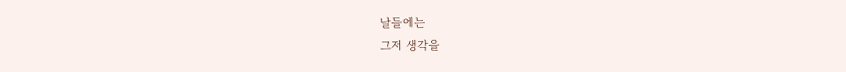날들에는
그저 생각을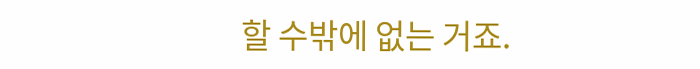할 수밖에 없는 거죠.